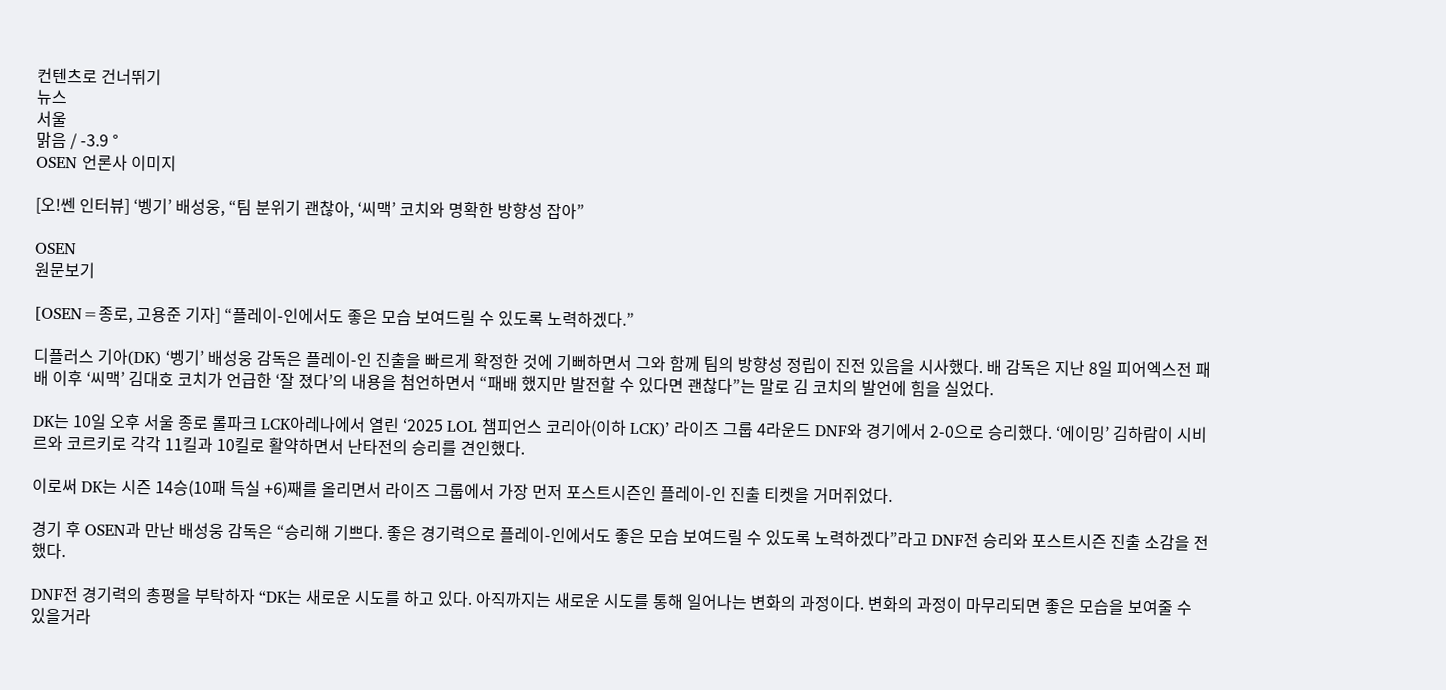컨텐츠로 건너뛰기
뉴스
서울
맑음 / -3.9 °
OSEN 언론사 이미지

[오!쎈 인터뷰] ‘벵기’ 배성웅, “팀 분위기 괜찮아, ‘씨맥’ 코치와 명확한 방향성 잡아”

OSEN
원문보기

[OSEN=종로, 고용준 기자] “플레이-인에서도 좋은 모습 보여드릴 수 있도록 노력하겠다.”

디플러스 기아(DK) ‘벵기’ 배성웅 감독은 플레이-인 진출을 빠르게 확정한 것에 기뻐하면서 그와 함께 팀의 방향성 정립이 진전 있음을 시사했다. 배 감독은 지난 8일 피어엑스전 패배 이후 ‘씨맥’ 김대호 코치가 언급한 ‘잘 졌다’의 내용을 첨언하면서 “패배 했지만 발전할 수 있다면 괜찮다”는 말로 김 코치의 발언에 힘을 실었다.

DK는 10일 오후 서울 종로 롤파크 LCK아레나에서 열린 ‘2025 LOL 챔피언스 코리아(이하 LCK)’ 라이즈 그룹 4라운드 DNF와 경기에서 2-0으로 승리했다. ‘에이밍’ 김하람이 시비르와 코르키로 각각 11킬과 10킬로 활약하면서 난타전의 승리를 견인했다.

이로써 DK는 시즌 14승(10패 득실 +6)째를 올리면서 라이즈 그룹에서 가장 먼저 포스트시즌인 플레이-인 진출 티켓을 거머쥐었다.

경기 후 OSEN과 만난 배성웅 감독은 “승리해 기쁘다. 좋은 경기력으로 플레이-인에서도 좋은 모습 보여드릴 수 있도록 노력하겠다”라고 DNF전 승리와 포스트시즌 진출 소감을 전했다.

DNF전 경기력의 총평을 부탁하자 “DK는 새로운 시도를 하고 있다. 아직까지는 새로운 시도를 통해 일어나는 변화의 과정이다. 변화의 과정이 마무리되면 좋은 모습을 보여줄 수 있을거라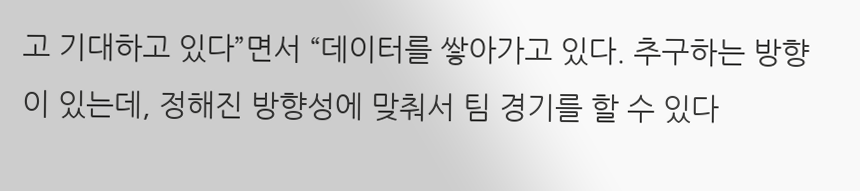고 기대하고 있다”면서 “데이터를 쌓아가고 있다. 추구하는 방향이 있는데, 정해진 방향성에 맞춰서 팀 경기를 할 수 있다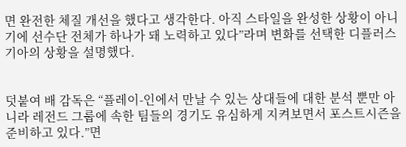면 완전한 체질 개선을 했다고 생각한다. 아직 스타일을 완성한 상황이 아니기에 선수단 전체가 하나가 돼 노력하고 있다”라며 변화를 선택한 디플러스 기아의 상황을 설명했다.


덧붙여 배 감독은 “플레이-인에서 만날 수 있는 상대들에 대한 분석 뿐만 아니라 레전드 그룹에 속한 팀들의 경기도 유심하게 지켜보면서 포스트시즌을 준비하고 있다.”면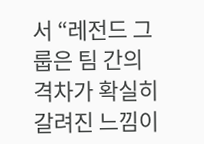서 “레전드 그룹은 팀 간의 격차가 확실히 갈려진 느낌이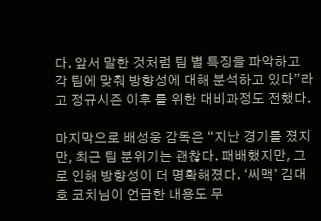다. 앞서 말한 것처럼 팀 별 특징을 파악하고 각 팀에 맞춰 방향성에 대해 분석하고 있다”라고 정규시즌 이후 를 위한 대비과정도 전했다.

마지막으로 배성웅 감독은 “지난 경기를 졌지만, 최근 팀 분위기는 괜찮다. 패배했지만, 그로 인해 방향성이 더 명확해졌다. ‘씨맥’ 김대호 코치님이 언급한 내용도 무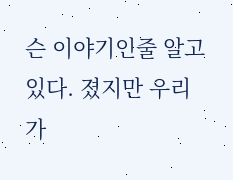슨 이야기인줄 알고 있다. 졌지만 우리가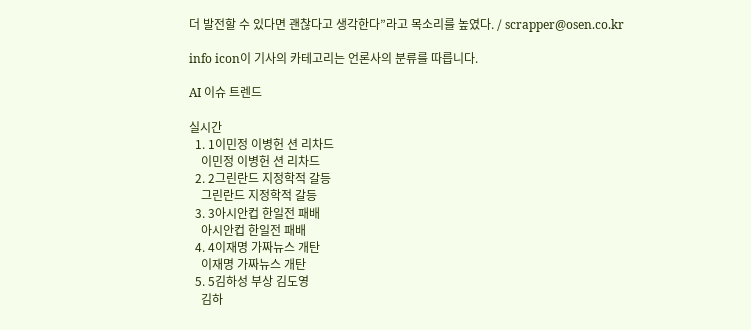더 발전할 수 있다면 괜찮다고 생각한다”라고 목소리를 높였다. / scrapper@osen.co.kr

info icon이 기사의 카테고리는 언론사의 분류를 따릅니다.

AI 이슈 트렌드

실시간
  1. 1이민정 이병헌 션 리차드
    이민정 이병헌 션 리차드
  2. 2그린란드 지정학적 갈등
    그린란드 지정학적 갈등
  3. 3아시안컵 한일전 패배
    아시안컵 한일전 패배
  4. 4이재명 가짜뉴스 개탄
    이재명 가짜뉴스 개탄
  5. 5김하성 부상 김도영
    김하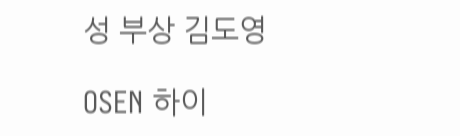성 부상 김도영

OSEN 하이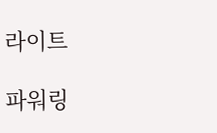라이트

파워링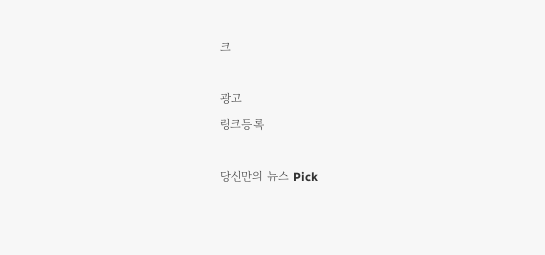크

광고
링크등록

당신만의 뉴스 Pick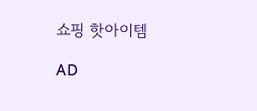쇼핑 핫아이템

AD